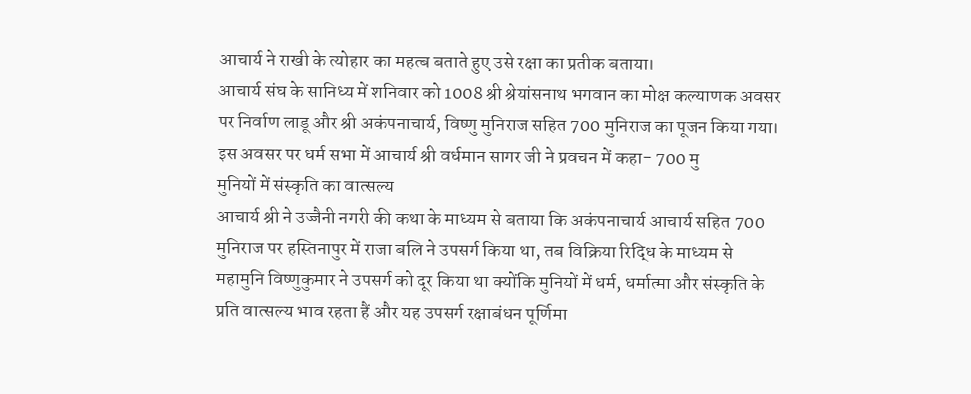आचार्य ने राखी के त्योहार का महत्ब बताते हुए उसे रक्षा का प्रतीक बताया।
आचार्य संघ के सानिध्य में शनिवार को 1008 श्री श्रेयांसनाथ भगवान का मोक्ष कल्याणक अवसर पर निर्वाण लाडू और श्री अकंपनाचार्य, विष्णु मुनिराज सहित 700 मुनिराज का पूजन किया गया। इस अवसर पर धर्म सभा में आचार्य श्री वर्धमान सागर जी ने प्रवचन में कहा- 700 मु
मुनियों में संस्कृति का वात्सल्य
आचार्य श्री ने उज्जैनी नगरी की कथा के माध्यम से बताया कि अकंपनाचार्य आचार्य सहित 700 मुनिराज पर हस्तिनापुर में राजा बलि ने उपसर्ग किया था, तब विक्रिया रिद्धि के माध्यम से महामुनि विष्णुकुमार ने उपसर्ग को दूर किया था क्योंकि मुनियों में धर्म, धर्मात्मा और संस्कृति के प्रति वात्सल्य भाव रहता हैं और यह उपसर्ग रक्षाबंधन पूर्णिमा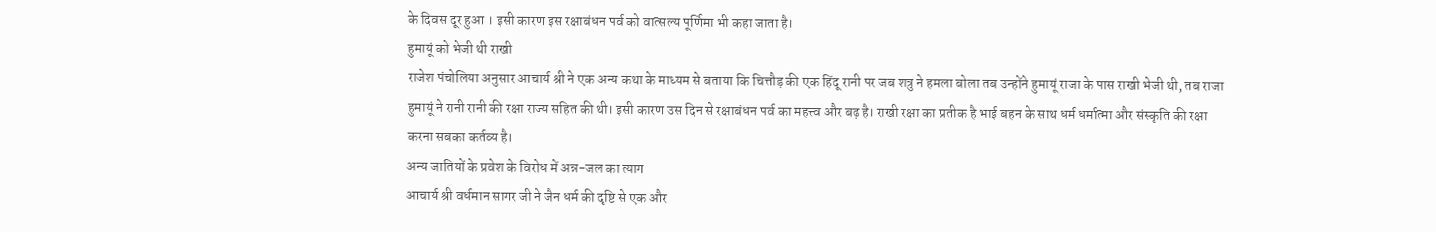के दिवस दूर हुआ । इसी कारण इस रक्षाबंधन पर्व को वात्सल्य पूर्णिमा भी कहा जाता है।
हुमायूं को भेजी थी राखी
राजेश पंचोलिया अनुसार आचार्य श्री ने एक अन्य कथा के माध्यम से बताया कि चित्तौड़ की एक हिंदू रानी पर जब शत्रु ने हमला बोला तब उन्होंने हुमायूं राजा के पास राखी भेजी थी, तब राजा हुमायूं ने रानी रानी की रक्षा राज्य सहित की थी। इसी कारण उस दिन से रक्षाबंधन पर्व का महत्त्व और बढ़ है। राखी रक्षा का प्रतीक है भाई बहन के साथ धर्म धर्मात्मा और संस्कृति की रक्षा करना सबका कर्तव्य है।
अन्य जातियों के प्रवेश के विरोध में अन्न-जल का त्याग
आचार्य श्री वर्धमान सागर जी ने जैन धर्म की दृष्टि से एक और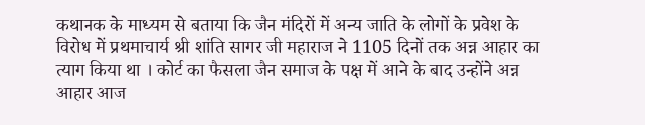कथानक के माध्यम से बताया कि जैन मंदिरों में अन्य जाति के लोगों के प्रवेश के विरोध में प्रथमाचार्य श्री शांति सागर जी महाराज ने 1105 दिनों तक अन्न आहार का त्याग किया था । कोर्ट का फैसला जैन समाज के पक्ष में आने के बाद उन्होंने अन्न आहार आज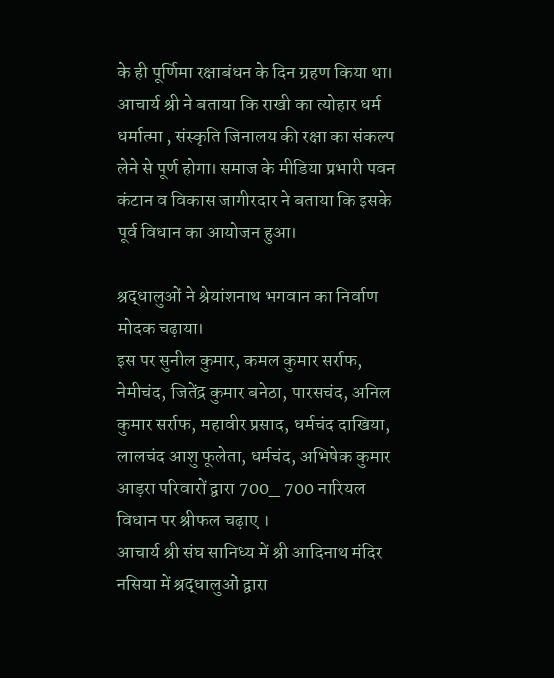के ही पूर्णिमा रक्षाबंधन के दिन ग्रहण किया था। आचार्य श्री ने बताया कि राखी का त्योहार धर्म धर्मात्मा , संस्कृति जिनालय की रक्षा का संकल्प लेने से पूर्ण होगा। समाज के मीडिया प्रभारी पवन कंटान व विकास जागीरदार ने बताया कि इसके पूर्व विधान का आयोजन हुआ।

श्रद्धालुओं ने श्रेयांशनाथ भगवान का निर्वाण मोदक चढ़ाया।
इस पर सुनील कुमार, कमल कुमार सर्राफ, नेमीचंद, जितेंद्र कुमार बनेठा, पारसचंद, अनिल कुमार सर्राफ, महावीर प्रसाद, धर्मचंद दाखिया, लालचंद आशु फूलेता, धर्मचंद, अभिषेक कुमार आड़रा परिवारों द्वारा 700_ 700 नारियल विधान पर श्रीफल चढ़ाए ।
आचार्य श्री संघ सानिध्य में श्री आदिनाथ मंदिर नसिया में श्रद्धालुओं द्वारा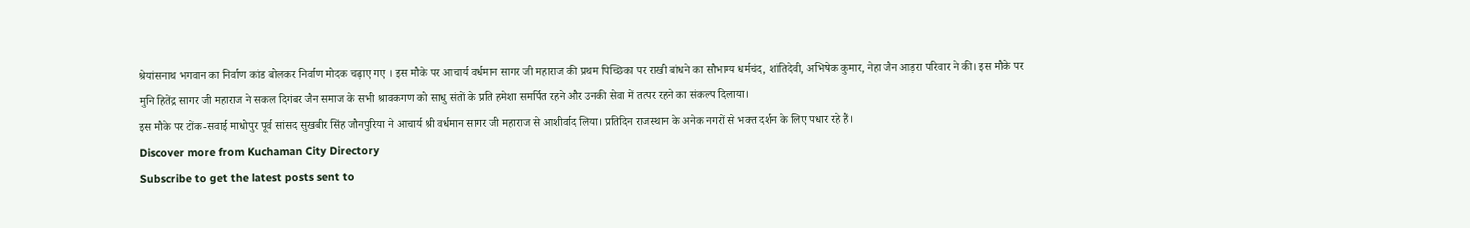श्रेयांसनाथ भगवान का निर्वाण कांड बोलकर निर्वाण मोदक चढ़ाए गए । इस मौके पर आचार्य वर्धमान सागर जी महाराज की प्रथम पिच्छिका पर राखी बांधने का सौभाग्य धर्मचंद, शांतिदेवी, अभिषेक कुमार, नेहा जैन आड़रा परिवार ने की। इस मौके पर मुनि हितेंद्र सागर जी महाराज ने सकल दिगंबर जैन समाज के सभी श्रावकगण को साधु संतों के प्रति हमेशा समर्पित रहने और उनकी सेवा में तत्पर रहने का संकल्प दिलाया।
इस मौके पर टोंक-सवाई माधोपुर पूर्व सांसद सुखबीर सिंह जौनपुरिया ने आचार्य श्री वर्धमान सागर जी महाराज से आशीर्वाद लिया। प्रतिदिन राजस्थान के अनेक नगरों से भक्त दर्शन के लिए पधार रहे हैं।
Discover more from Kuchaman City Directory
Subscribe to get the latest posts sent to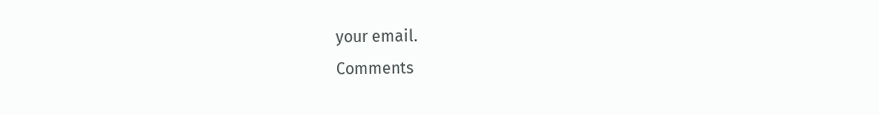your email.
Comments